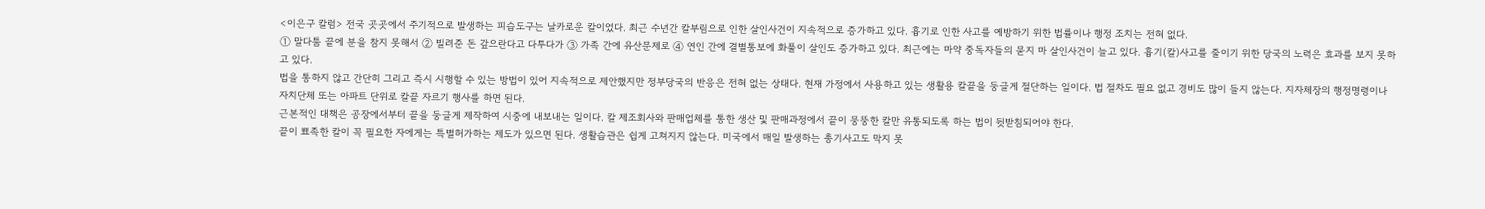<이은구 칼럼> 전국 곳곳에서 주기적으로 발생하는 피습도구는 날카로운 칼이었다. 최근 수년간 칼부림으로 인한 살인사건이 지속적으로 증가하고 있다. 흉기로 인한 사고를 예방하기 위한 법률이나 행정 조치는 전혀 없다.
① 말다툼 끝에 분을 참지 못해서 ② 빌려준 돈 갚으란다고 다투다가 ③ 가족 간에 유산문제로 ④ 연인 간에 결별통보에 화풀이 살인도 증가하고 있다. 최근에는 마약 중독자들의 묻지 마 살인사건이 늘고 있다. 흉기(칼)사고를 줄이기 위한 당국의 노력은 효과를 보지 못하고 있다.
법을 통하지 않고 간단히 그리고 즉시 시행할 수 있는 방법이 있어 지속적으로 제안했지만 정부당국의 반응은 전혀 없는 상태다. 현재 가정에서 사용하고 있는 생활용 칼끝을 둥글게 절단하는 일이다. 법 절차도 필요 없고 경비도 많이 들지 않는다. 지자체장의 행정명령이나 자치단체 또는 아파트 단위로 칼끝 자르기 행사를 하면 된다.
근본적인 대책은 공장에서부터 끝을 둥글게 제작하여 시중에 내보내는 일이다. 칼 제조회사와 판매업체를 통한 생산 및 판매과정에서 끝이 뭉뚱한 칼만 유통되도록 하는 법이 뒷받침되어야 한다.
끝이 뾰족한 칼이 꼭 필요한 자에게는 특별허가하는 제도가 있으면 된다. 생활습관은 쉽게 고쳐지지 않는다. 미국에서 매일 발생하는 총기사고도 막지 못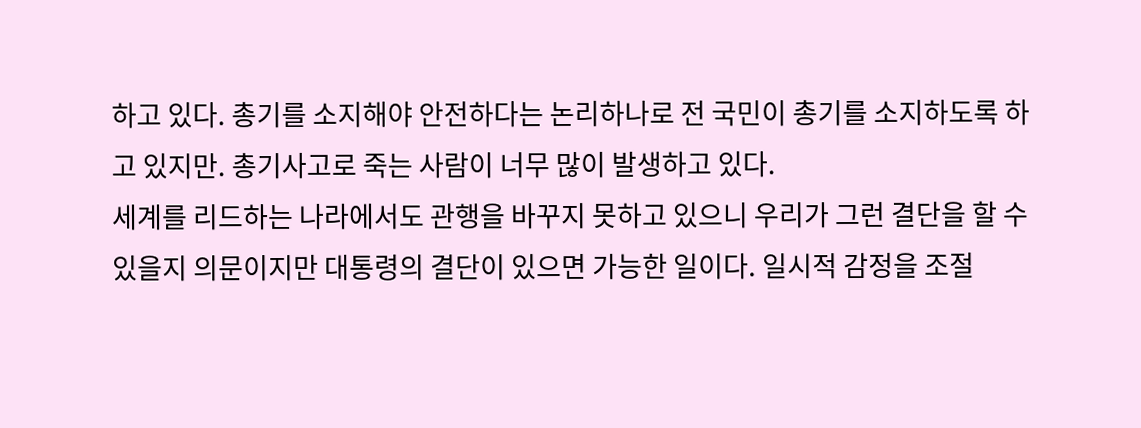하고 있다. 총기를 소지해야 안전하다는 논리하나로 전 국민이 총기를 소지하도록 하고 있지만. 총기사고로 죽는 사람이 너무 많이 발생하고 있다.
세계를 리드하는 나라에서도 관행을 바꾸지 못하고 있으니 우리가 그런 결단을 할 수 있을지 의문이지만 대통령의 결단이 있으면 가능한 일이다. 일시적 감정을 조절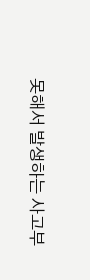못해서 발생하는 사고부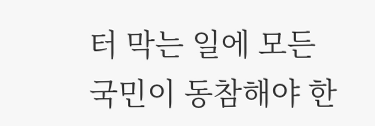터 막는 일에 모든 국민이 동참해야 한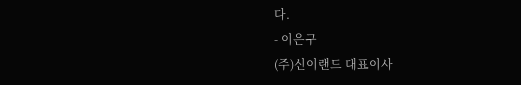다.
- 이은구
(주)신이랜드 대표이사